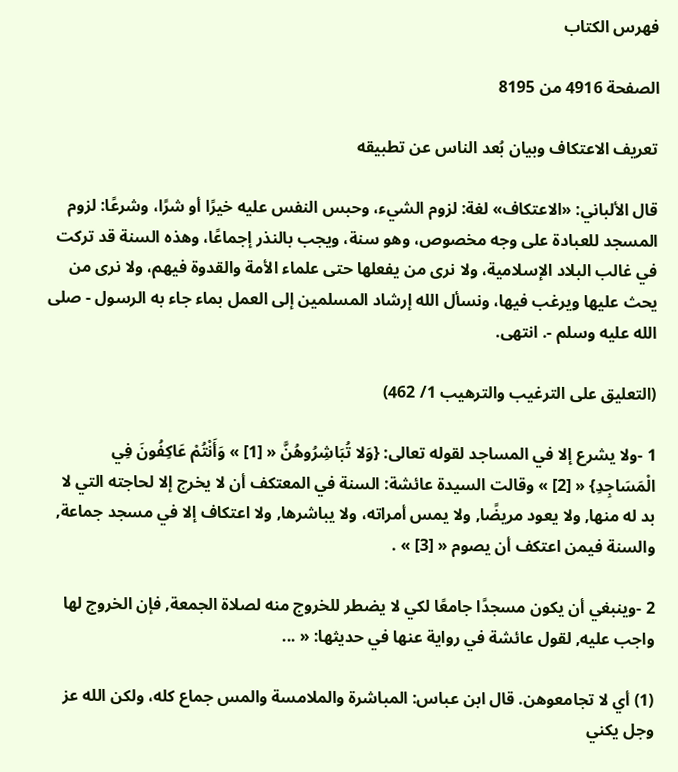فهرس الكتاب

الصفحة 4916 من 8195

تعريف الاعتكاف وبيان بُعد الناس عن تطبيقه

قال الألباني: «الاعتكاف» لغة: لزوم الشيء، وحبس النفس عليه خيرًا أو شرًا، وشرعًا: لزوم المسجد للعبادة على وجه مخصوص، وهو سنة، ويجب بالنذر إجماعًا، وهذه السنة قد تركت في غالب البلاد الإسلامية، ولا نرى من يفعلها حتى علماء الأمة والقدوة فيهم، ولا نرى من يحث عليها ويرغب فيها، ونسأل الله إرشاد المسلمين إلى العمل بماء جاء به الرسول - صلى الله عليه وسلم -. انتهى.

(التعليق على الترغيب والترهيب 1/ 462)

1 -ولا يشرع إلا في المساجد لقوله تعالى: {وَلا تُبَاشِرُوهُنَّ « [1] » وَأَنْتُمْ عَاكِفُونَ فِي الْمَسَاجِدِ} « [2] » وقالت السيدة عائشة: السنة في المعتكف أن لا يخرج إلا لحاجته التي لا بد له منها, ولا يعود مريضًا, ولا يمس أمراته، ولا يباشرها, ولا اعتكاف إلا في مسجد جماعة, والسنة فيمن اعتكف أن يصوم « [3] » .

2 -وينبغي أن يكون مسجدًا جامعًا لكي لا يضطر للخروج منه لصلاة الجمعة, فإن الخروج لها واجب عليه, لقول عائشة في رواية عنها في حديثها: « ...

(1) أي لا تجامعوهن. قال ابن عباس: المباشرة والملامسة والمس جماع كله، ولكن الله عز وجل يكني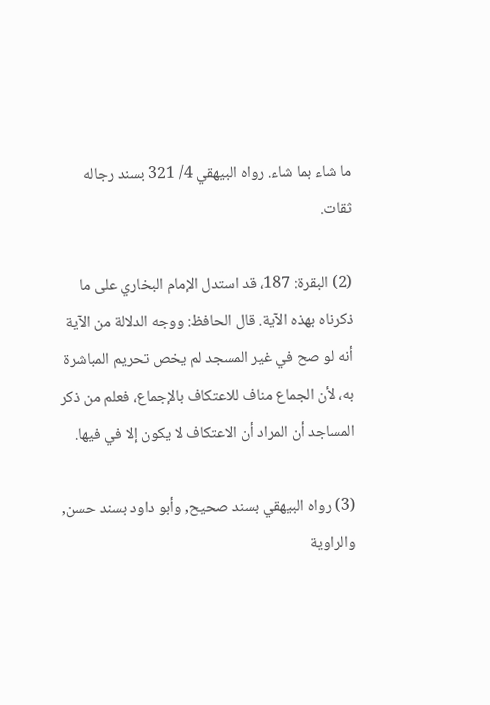ما شاء بما شاء. رواه البيهقي 4/ 321 بسند رجاله ثقات.

(2) البقرة: 187، قد استدل الإمام البخاري على ما ذكرناه بهذه الآية. قال الحافظ: ووجه الدلالة من الآية أنه لو صح في غير المسجد لم يخص تحريم المباشرة به، لأن الجماع مناف للاعتكاف بالإجماع، فعلم من ذكر المساجد أن المراد أن الاعتكاف لا يكون إلا في فيها.

(3) رواه البيهقي بسند صحيح, وأبو داود بسند حسن, والراوية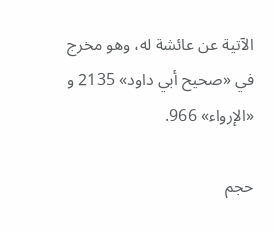الآتية عن عائشة له، وهو مخرج في «صحيح أبي داود» 2135 و «الإرواء» 966.

حجم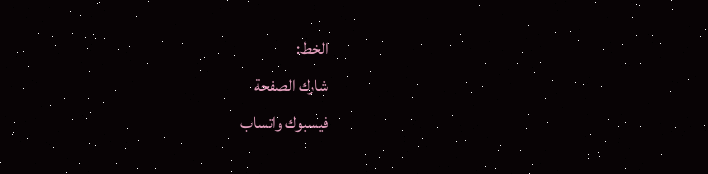الخط:
شارك الصفحة
فيسبوك واتساب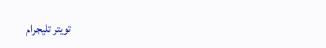تويتر تليجرام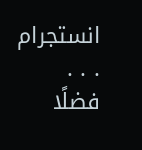انستجرام
. . .
فضلًا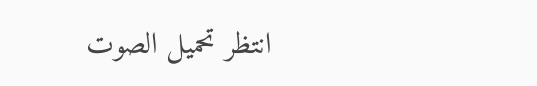انتظر تحميل الصوت